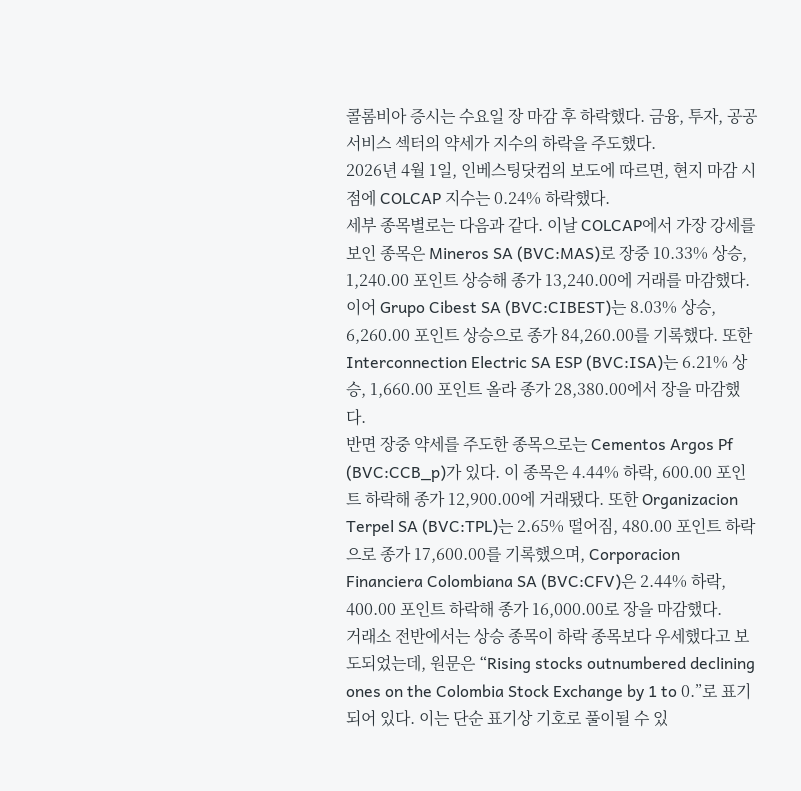콜롬비아 증시는 수요일 장 마감 후 하락했다. 금융, 투자, 공공서비스 섹터의 약세가 지수의 하락을 주도했다.
2026년 4월 1일, 인베스팅닷컴의 보도에 따르면, 현지 마감 시점에 COLCAP 지수는 0.24% 하락했다.
세부 종목별로는 다음과 같다. 이날 COLCAP에서 가장 강세를 보인 종목은 Mineros SA (BVC:MAS)로 장중 10.33% 상승, 1,240.00 포인트 상승해 종가 13,240.00에 거래를 마감했다. 이어 Grupo Cibest SA (BVC:CIBEST)는 8.03% 상승, 6,260.00 포인트 상승으로 종가 84,260.00를 기록했다. 또한 Interconnection Electric SA ESP (BVC:ISA)는 6.21% 상승, 1,660.00 포인트 올라 종가 28,380.00에서 장을 마감했다.
반면 장중 약세를 주도한 종목으로는 Cementos Argos Pf (BVC:CCB_p)가 있다. 이 종목은 4.44% 하락, 600.00 포인트 하락해 종가 12,900.00에 거래됐다. 또한 Organizacion Terpel SA (BVC:TPL)는 2.65% 떨어짐, 480.00 포인트 하락으로 종가 17,600.00를 기록했으며, Corporacion Financiera Colombiana SA (BVC:CFV)은 2.44% 하락, 400.00 포인트 하락해 종가 16,000.00로 장을 마감했다.
거래소 전반에서는 상승 종목이 하락 종목보다 우세했다고 보도되었는데, 원문은 “Rising stocks outnumbered declining ones on the Colombia Stock Exchange by 1 to 0.”로 표기되어 있다. 이는 단순 표기상 기호로 풀이될 수 있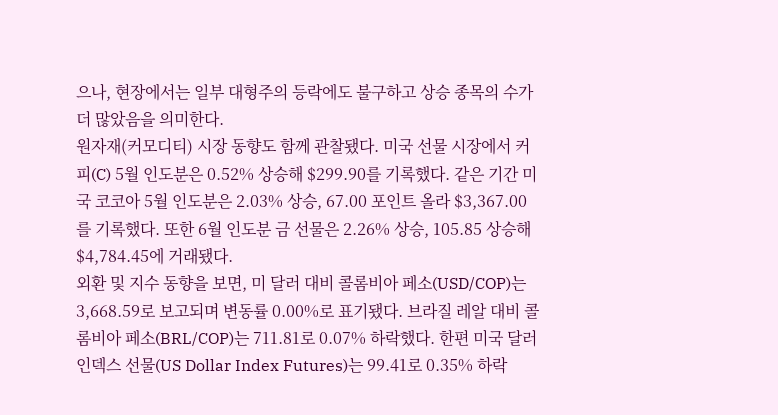으나, 현장에서는 일부 대형주의 등락에도 불구하고 상승 종목의 수가 더 많았음을 의미한다.
원자재(커모디티) 시장 동향도 함께 관찰됐다. 미국 선물 시장에서 커피(C) 5월 인도분은 0.52% 상승해 $299.90를 기록했다. 같은 기간 미국 코코아 5월 인도분은 2.03% 상승, 67.00 포인트 올라 $3,367.00를 기록했다. 또한 6월 인도분 금 선물은 2.26% 상승, 105.85 상승해 $4,784.45에 거래됐다.
외환 및 지수 동향을 보면, 미 달러 대비 콜롬비아 페소(USD/COP)는 3,668.59로 보고되며 변동률 0.00%로 표기됐다. 브라질 레알 대비 콜롬비아 페소(BRL/COP)는 711.81로 0.07% 하락했다. 한편 미국 달러 인덱스 선물(US Dollar Index Futures)는 99.41로 0.35% 하락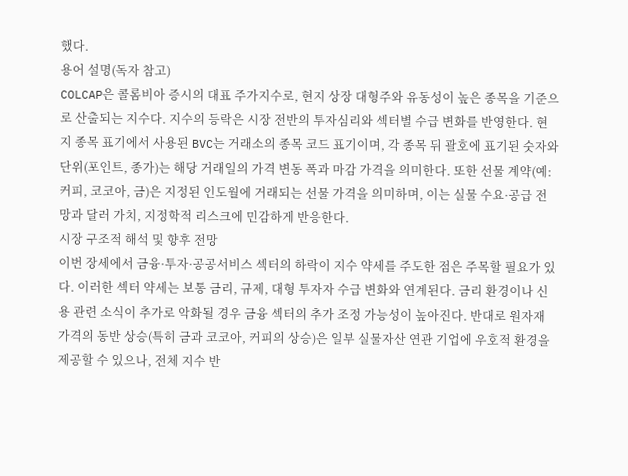했다.
용어 설명(독자 참고)
COLCAP은 콜롬비아 증시의 대표 주가지수로, 현지 상장 대형주와 유동성이 높은 종목을 기준으로 산출되는 지수다. 지수의 등락은 시장 전반의 투자심리와 섹터별 수급 변화를 반영한다. 현지 종목 표기에서 사용된 BVC는 거래소의 종목 코드 표기이며, 각 종목 뒤 괄호에 표기된 숫자와 단위(포인트, 종가)는 해당 거래일의 가격 변동 폭과 마감 가격을 의미한다. 또한 선물 계약(예: 커피, 코코아, 금)은 지정된 인도월에 거래되는 선물 가격을 의미하며, 이는 실물 수요·공급 전망과 달러 가치, 지정학적 리스크에 민감하게 반응한다.
시장 구조적 해석 및 향후 전망
이번 장세에서 금융·투자·공공서비스 섹터의 하락이 지수 약세를 주도한 점은 주목할 필요가 있다. 이러한 섹터 약세는 보통 금리, 규제, 대형 투자자 수급 변화와 연계된다. 금리 환경이나 신용 관련 소식이 추가로 악화될 경우 금융 섹터의 추가 조정 가능성이 높아진다. 반대로 원자재 가격의 동반 상승(특히 금과 코코아, 커피의 상승)은 일부 실물자산 연관 기업에 우호적 환경을 제공할 수 있으나, 전체 지수 반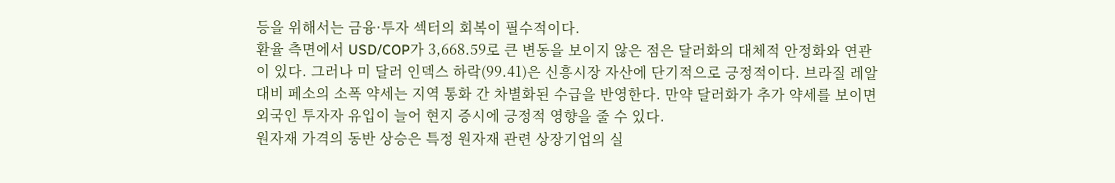등을 위해서는 금융·투자 섹터의 회복이 필수적이다.
환율 측면에서 USD/COP가 3,668.59로 큰 변동을 보이지 않은 점은 달러화의 대체적 안정화와 연관이 있다. 그러나 미 달러 인덱스 하락(99.41)은 신흥시장 자산에 단기적으로 긍정적이다. 브라질 레알 대비 페소의 소폭 약세는 지역 통화 간 차별화된 수급을 반영한다. 만약 달러화가 추가 약세를 보이면 외국인 투자자 유입이 늘어 현지 증시에 긍정적 영향을 줄 수 있다.
원자재 가격의 동반 상승은 특정 원자재 관련 상장기업의 실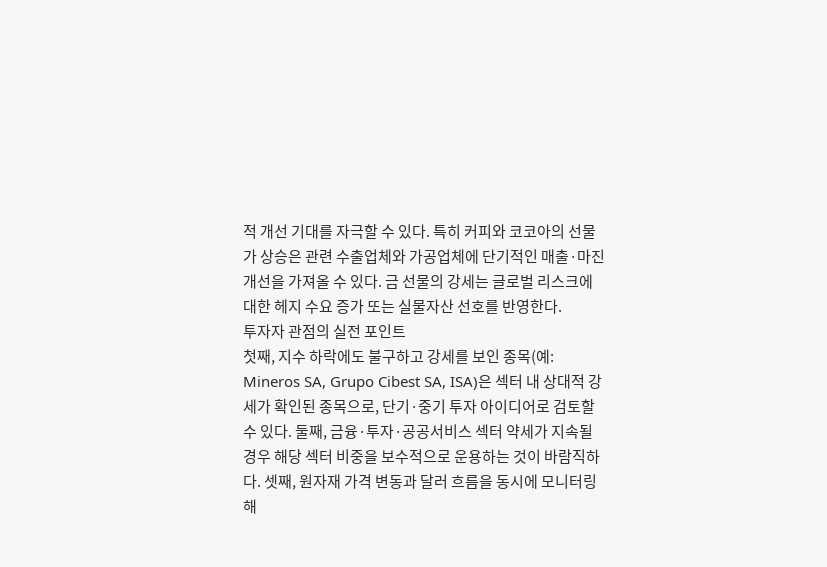적 개선 기대를 자극할 수 있다. 특히 커피와 코코아의 선물가 상승은 관련 수출업체와 가공업체에 단기적인 매출·마진 개선을 가져올 수 있다. 금 선물의 강세는 글로벌 리스크에 대한 헤지 수요 증가 또는 실물자산 선호를 반영한다.
투자자 관점의 실전 포인트
첫째, 지수 하락에도 불구하고 강세를 보인 종목(예: Mineros SA, Grupo Cibest SA, ISA)은 섹터 내 상대적 강세가 확인된 종목으로, 단기·중기 투자 아이디어로 검토할 수 있다. 둘째, 금융·투자·공공서비스 섹터 약세가 지속될 경우 해당 섹터 비중을 보수적으로 운용하는 것이 바람직하다. 셋째, 원자재 가격 변동과 달러 흐름을 동시에 모니터링해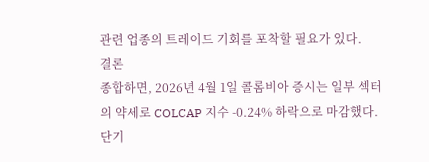관련 업종의 트레이드 기회를 포착할 필요가 있다.
결론
종합하면, 2026년 4월 1일 콜롬비아 증시는 일부 섹터의 약세로 COLCAP 지수 -0.24% 하락으로 마감했다. 단기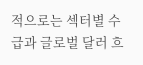적으로는 섹터별 수급과 글로벌 달러 흐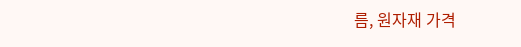름, 원자재 가격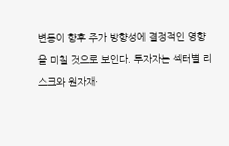변동이 향후 주가 방향성에 결정적인 영향을 미칠 것으로 보인다. 투자자는 섹터별 리스크와 원자재·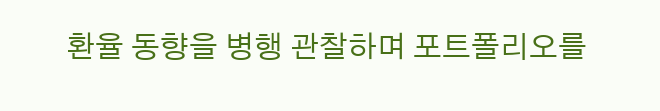환율 동향을 병행 관찰하며 포트폴리오를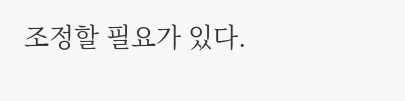조정할 필요가 있다.